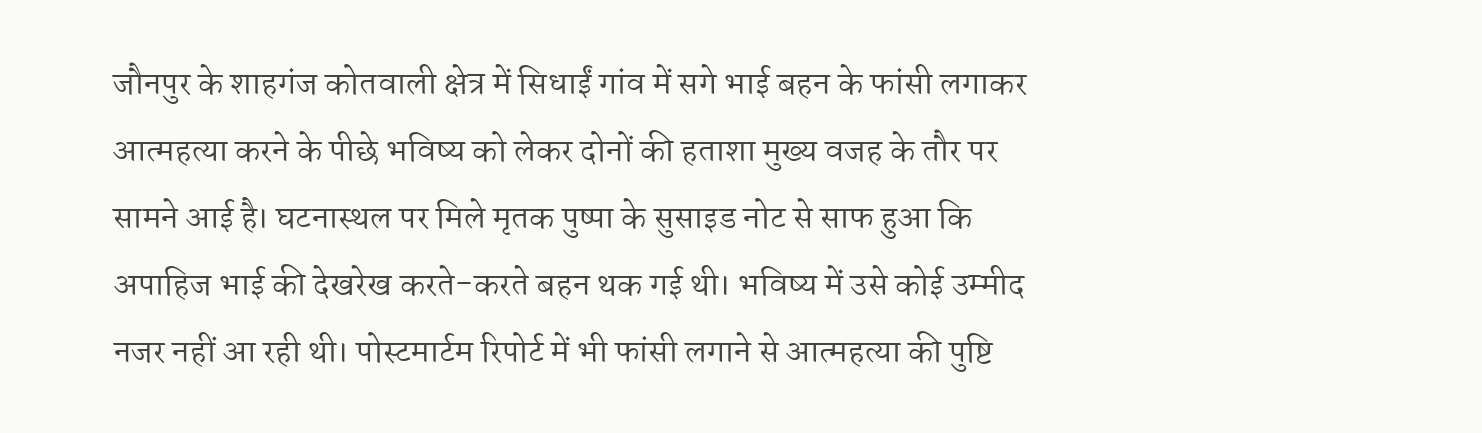जौनपुर के शाहगंज कोतवाली क्षेत्र में सिधाईं गांव में सगे भाई बहन के फांसी लगाकर आत्महत्या करने के पीछे भविष्य को लेकर दोनों की हताशा मुख्य वजह के तौर पर सामने आई है। घटनास्थल पर मिले मृतक पुष्पा के सुसाइड नोट से साफ हुआ कि अपाहिज भाई की देखरेख करते-करते बहन थक गई थी। भविष्य में उसे कोई उम्मीद नजर नहीं आ रही थी। पोस्टमार्टम रिपोर्ट में भी फांसी लगाने से आत्महत्या की पुष्टि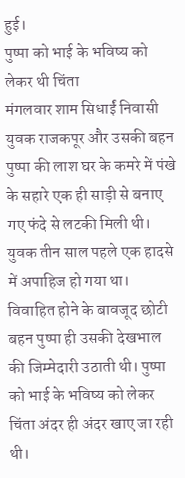हुई।
पुष्पा को भाई के भविष्य को लेकर थी चिंता
मंगलवार शाम सिधाईं निवासी युवक राजकपूर और उसकी बहन पुष्पा की लाश घर के कमरे में पंखे के सहारे एक ही साड़ी से बनाए गए फंदे से लटकी मिली थी। युवक तीन साल पहले एक हादसे में अपाहिज हो गया था। विवाहित होने के बावजूद छोटी बहन पुष्पा ही उसकी देखभाल की जिम्मेदारी उठाती थी। पुष्पा को भाई के भविष्य को लेकर चिंता अंदर ही अंदर खाए जा रही थी।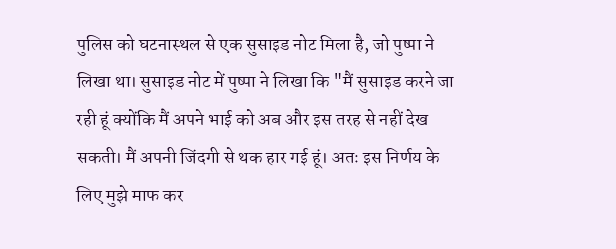पुलिस को घटनास्थल से एक सुसाइड नोट मिला है, जो पुष्पा ने लिखा था। सुसाइड नोट में पुष्पा ने लिखा कि "मैं सुसाइड करने जा रही हूं क्योंकि मैं अपने भाई को अब और इस तरह से नहीं देख सकती। मैं अपनी जिंदगी से थक हार गई हूं। अतः इस निर्णय के लिए मुझे माफ कर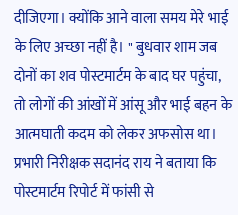दीजिएगा। क्योंकि आने वाला समय मेरे भाई के लिए अच्छा नहीं है। " बुधवार शाम जब दोनों का शव पोस्टमार्टम के बाद घर पहुंचा, तो लोगों की आंखों में आंसू और भाई बहन के आत्मघाती कदम को लेकर अफसोस था।
प्रभारी निरीक्षक सदानंद राय ने बताया कि पोस्टमार्टम रिपोर्ट में फांसी से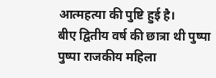आत्महत्या की पुष्टि हुई है।
बीए द्वितीय वर्ष की छात्रा थी पुष्पा
पुष्पा राजकीय महिला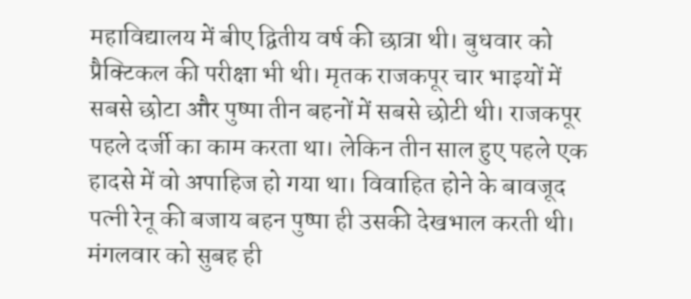महाविद्यालय में बीए द्वितीय वर्ष की छात्रा थी। बुधवार को प्रैक्टिकल की परीक्षा भी थी। मृतक राजकपूर चार भाइयों में सबसे छोटा और पुष्पा तीन बहनों में सबसे छोटी थी। राजकपूर पहले दर्जी का काम करता था। लेकिन तीन साल हुए पहले एक हादसे में वो अपाहिज हो गया था। विवाहित होने के बावजूद पत्नी रेनू की बजाय बहन पुष्पा ही उसकी देखभाल करती थी। मंगलवार को सुबह ही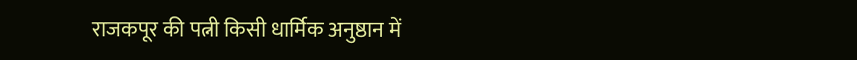राजकपूर की पत्नी किसी धार्मिक अनुष्ठान में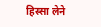हिस्सा लेने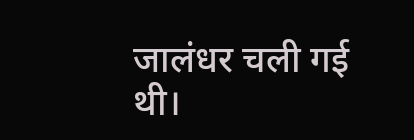जालंधर चली गई थी।